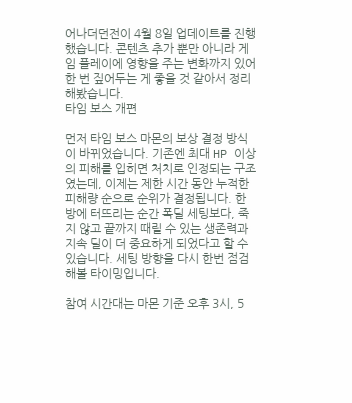어나더던전이 4월 8일 업데이트를 진행했습니다. 콘텐츠 추가 뿐만 아니라 게임 플레이에 영향을 주는 변화까지 있어 한 번 짚어두는 게 좋을 것 같아서 정리해봤습니다.
타임 보스 개편

먼저 타임 보스 마몬의 보상 결정 방식이 바뀌었습니다. 기존엔 최대 HP 이상의 피해를 입히면 처치로 인정되는 구조였는데, 이제는 제한 시간 동안 누적한 피해량 순으로 순위가 결정됩니다. 한 방에 터뜨리는 순간 폭딜 세팅보다, 죽지 않고 끝까지 때릴 수 있는 생존력과 지속 딜이 더 중요하게 되었다고 할 수 있습니다. 세팅 방향을 다시 한번 점검해볼 타이밍입니다.

참여 시간대는 마몬 기준 오후 3시, 5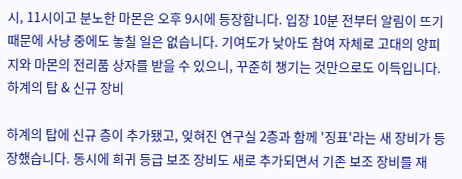시, 11시이고 분노한 마몬은 오후 9시에 등장합니다. 입장 10분 전부터 알림이 뜨기 때문에 사냥 중에도 놓칠 일은 없습니다. 기여도가 낮아도 참여 자체로 고대의 양피지와 마몬의 전리품 상자를 받을 수 있으니, 꾸준히 챙기는 것만으로도 이득입니다.
하계의 탑 & 신규 장비

하계의 탑에 신규 층이 추가됐고, 잊혀진 연구실 2층과 함께 '징표'라는 새 장비가 등장했습니다. 동시에 희귀 등급 보조 장비도 새로 추가되면서 기존 보조 장비를 재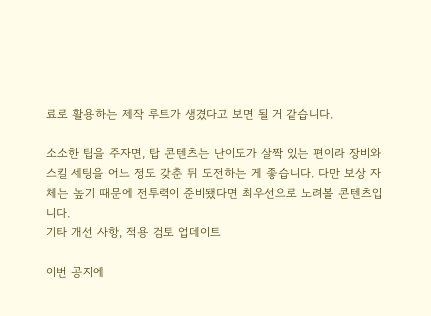료로 활용하는 제작 루트가 생겼다고 보면 될 거 같습니다.

소소한 팁을 주자면, 탑 콘텐츠는 난이도가 살짝 있는 편이라 장비와 스킬 세팅을 어느 정도 갖춘 뒤 도전하는 게 좋습니다. 다만 보상 자체는 높기 때문에 전투력이 준비됐다면 최우선으로 노려볼 콘텐츠입니다.
기타 개선 사항, 적용 검토 업데이트

이번 공지에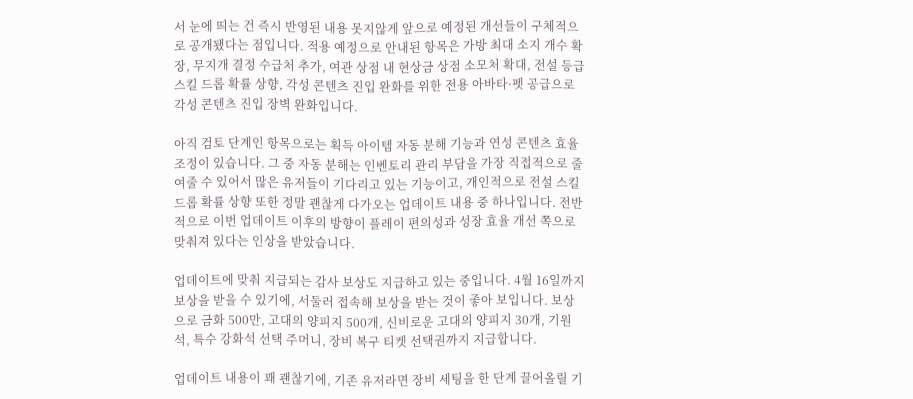서 눈에 띄는 건 즉시 반영된 내용 못지않게 앞으로 예정된 개선들이 구체적으로 공개됐다는 점입니다. 적용 예정으로 안내된 항목은 가방 최대 소지 개수 확장, 무지개 결정 수급처 추가, 여관 상점 내 현상금 상점 소모처 확대, 전설 등급 스킬 드롭 확률 상향, 각성 콘텐츠 진입 완화를 위한 전용 아바타·펫 공급으로 각성 콘텐츠 진입 장벽 완화입니다.

아직 검토 단계인 항목으로는 획득 아이템 자동 분해 기능과 연성 콘텐츠 효율 조정이 있습니다. 그 중 자동 분해는 인벤토리 관리 부담을 가장 직접적으로 줄여줄 수 있어서 많은 유저들이 기다리고 있는 기능이고, 개인적으로 전설 스킬 드롭 확률 상향 또한 정말 괜찮게 다가오는 업데이트 내용 중 하나입니다. 전반적으로 이번 업데이트 이후의 방향이 플레이 편의성과 성장 효율 개선 쪽으로 맞춰져 있다는 인상을 받았습니다.

업데이트에 맞춰 지급되는 감사 보상도 지급하고 있는 중입니다. 4월 16일까지 보상을 받을 수 있기에, 서둘러 접속해 보상을 받는 것이 좋아 보입니다. 보상으로 금화 500만, 고대의 양피지 500개, 신비로운 고대의 양피지 30개, 기원석, 특수 강화석 선택 주머니, 장비 복구 티켓 선택권까지 지급합니다.

업데이트 내용이 꽤 괜찮기에, 기존 유저라면 장비 세팅을 한 단계 끌어올릴 기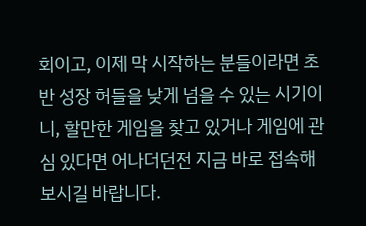회이고, 이제 막 시작하는 분들이라면 초반 성장 허들을 낮게 넘을 수 있는 시기이니, 할만한 게임을 찾고 있거나 게임에 관심 있다면 어나더던전 지금 바로 접속해 보시길 바랍니다.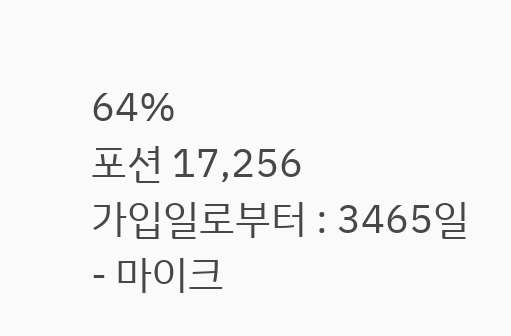64%
포션 17,256
가입일로부터 : 3465일
- 마이크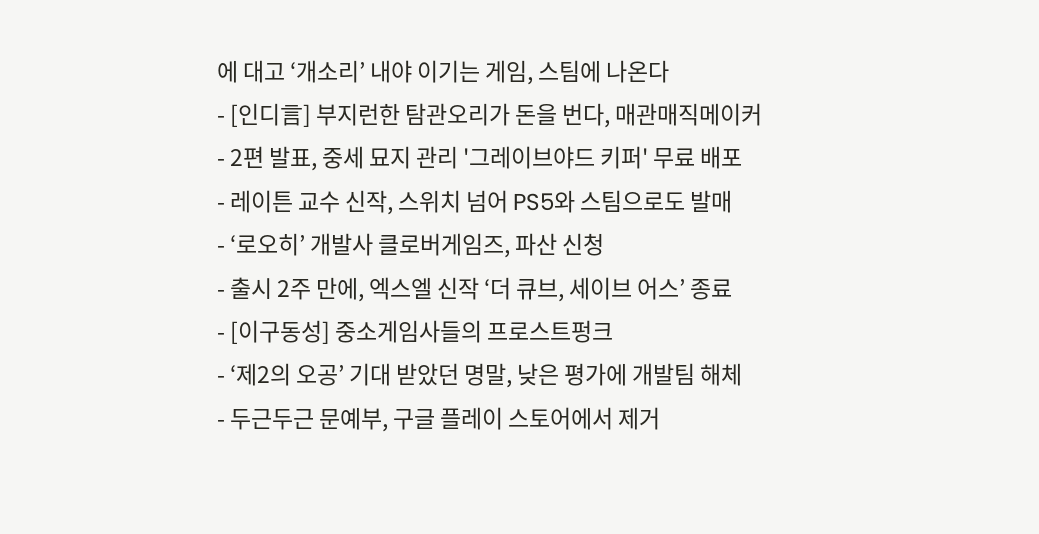에 대고 ‘개소리’ 내야 이기는 게임, 스팀에 나온다
- [인디言] 부지런한 탐관오리가 돈을 번다, 매관매직메이커
- 2편 발표, 중세 묘지 관리 '그레이브야드 키퍼' 무료 배포
- 레이튼 교수 신작, 스위치 넘어 PS5와 스팀으로도 발매
- ‘로오히’ 개발사 클로버게임즈, 파산 신청
- 출시 2주 만에, 엑스엘 신작 ‘더 큐브, 세이브 어스’ 종료
- [이구동성] 중소게임사들의 프로스트펑크
- ‘제2의 오공’ 기대 받았던 명말, 낮은 평가에 개발팀 해체
- 두근두근 문예부, 구글 플레이 스토어에서 제거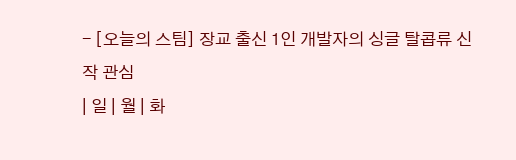- [오늘의 스팀] 장교 출신 1인 개발자의 싱글 탈콥류 신작 관심
| 일 | 월 | 화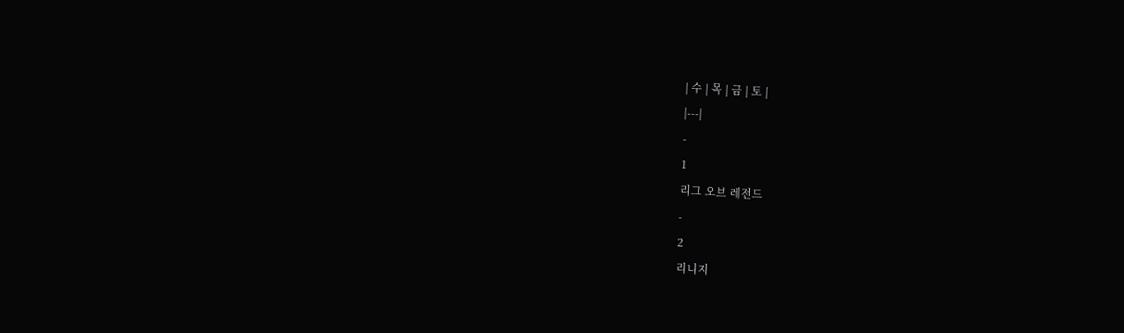| 수 | 목 | 금 | 토 |
|---|
-
1
리그 오브 레전드
-
2
리니지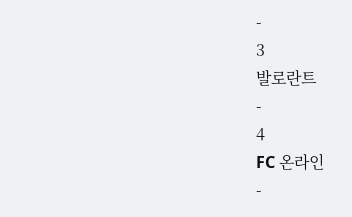-
3
발로란트
-
4
FC 온라인
-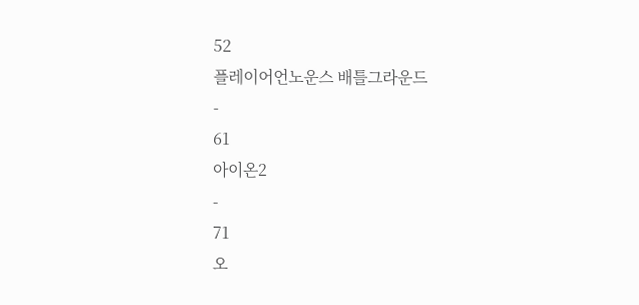52
플레이어언노운스 배틀그라운드
-
61
아이온2
-
71
오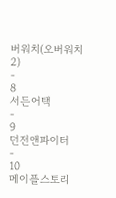버워치(오버워치 2)
-
8
서든어택
-
9
던전앤파이터
-
10
메이플스토리